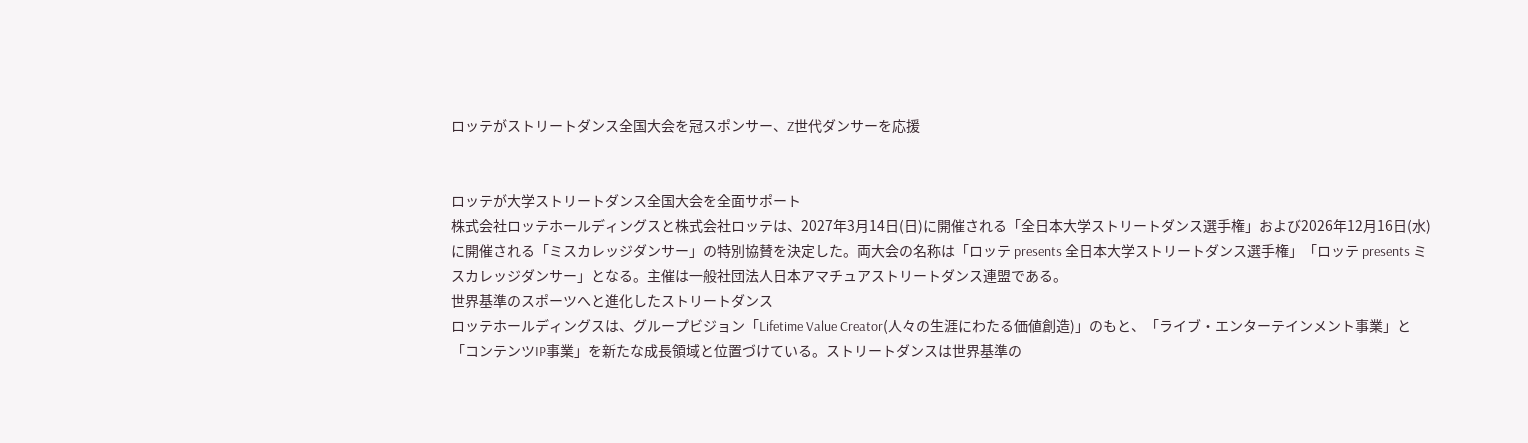ロッテがストリートダンス全国大会を冠スポンサー、Z世代ダンサーを応援


ロッテが大学ストリートダンス全国大会を全面サポート
株式会社ロッテホールディングスと株式会社ロッテは、2027年3月14日(日)に開催される「全日本大学ストリートダンス選手権」および2026年12月16日(水)に開催される「ミスカレッジダンサー」の特別協賛を決定した。両大会の名称は「ロッテ presents 全日本大学ストリートダンス選手権」「ロッテ presents ミスカレッジダンサー」となる。主催は一般社団法人日本アマチュアストリートダンス連盟である。
世界基準のスポーツへと進化したストリートダンス
ロッテホールディングスは、グループビジョン「Lifetime Value Creator(人々の生涯にわたる価値創造)」のもと、「ライブ・エンターテインメント事業」と「コンテンツIP事業」を新たな成長領域と位置づけている。ストリートダンスは世界基準の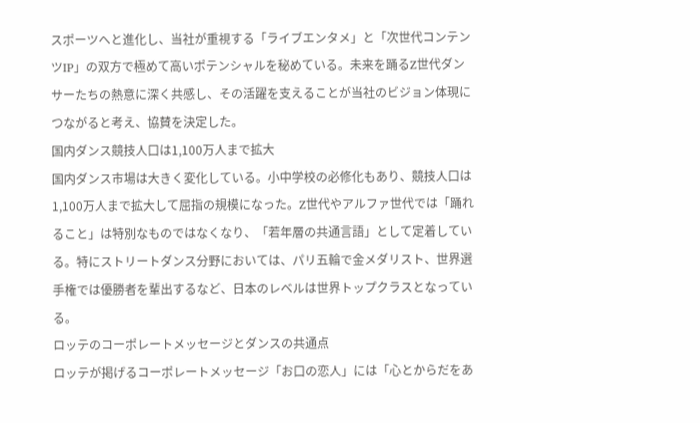スポーツへと進化し、当社が重視する「ライブエンタメ」と「次世代コンテンツIP」の双方で極めて高いポテンシャルを秘めている。未来を踊るZ世代ダンサーたちの熱意に深く共感し、その活躍を支えることが当社のビジョン体現につながると考え、協賛を決定した。
国内ダンス競技人口は1,100万人まで拡大
国内ダンス市場は大きく変化している。小中学校の必修化もあり、競技人口は1,100万人まで拡大して屈指の規模になった。Z世代やアルファ世代では「踊れること」は特別なものではなくなり、「若年層の共通言語」として定着している。特にストリートダンス分野においては、パリ五輪で金メダリスト、世界選手権では優勝者を輩出するなど、日本のレベルは世界トップクラスとなっている。
ロッテのコーポレートメッセージとダンスの共通点
ロッテが掲げるコーポレートメッセージ「お口の恋人」には「心とからだをあ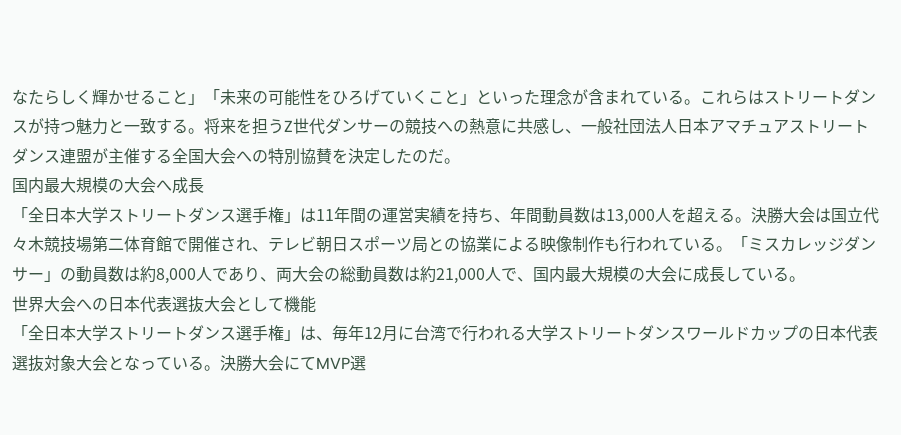なたらしく輝かせること」「未来の可能性をひろげていくこと」といった理念が含まれている。これらはストリートダンスが持つ魅力と一致する。将来を担うZ世代ダンサーの競技への熱意に共感し、一般社団法人日本アマチュアストリートダンス連盟が主催する全国大会への特別協賛を決定したのだ。
国内最大規模の大会へ成長
「全日本大学ストリートダンス選手権」は11年間の運営実績を持ち、年間動員数は13,000人を超える。決勝大会は国立代々木競技場第二体育館で開催され、テレビ朝日スポーツ局との協業による映像制作も行われている。「ミスカレッジダンサー」の動員数は約8,000人であり、両大会の総動員数は約21,000人で、国内最大規模の大会に成長している。
世界大会への日本代表選抜大会として機能
「全日本大学ストリートダンス選手権」は、毎年12月に台湾で行われる大学ストリートダンスワールドカップの日本代表選抜対象大会となっている。決勝大会にてMVP選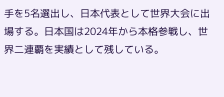手を5名選出し、日本代表として世界大会に出場する。日本国は2024年から本格参戦し、世界二連覇を実績として残している。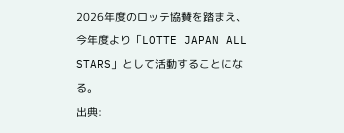2026年度のロッテ協賛を踏まえ、今年度より「LOTTE JAPAN ALL STARS」として活動することになる。
出典: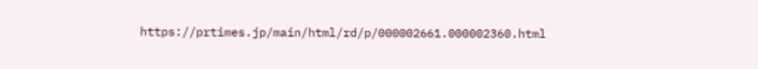https://prtimes.jp/main/html/rd/p/000002661.000002360.html